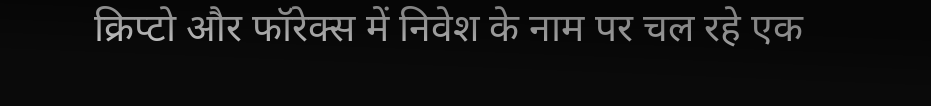क्रिप्टो और फॉरेक्स में निवेश के नाम पर चल रहे एक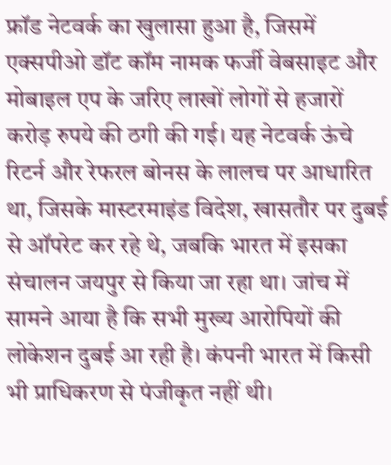फ्रॉड नेटवर्क का खुलासा हुआ है, जिसमें एक्सपीओ डॉट कॉम नामक फर्जी वेबसाइट और मोबाइल एप के जरिए लाखों लोगों से हजारों करोड़ रुपये की ठगी की गई। यह नेटवर्क ऊंचे रिटर्न और रेफरल बोनस के लालच पर आधारित था, जिसके मास्टरमाइंड विदेश, खासतौर पर दुबई से ऑपरेट कर रहे थे, जबकि भारत में इसका संचालन जयपुर से किया जा रहा था। जांच में सामने आया है कि सभी मुख्य आरोपियों की लोकेशन दुबई आ रही है। कंपनी भारत में किसी भी प्राधिकरण से पंजीकृत नहीं थी।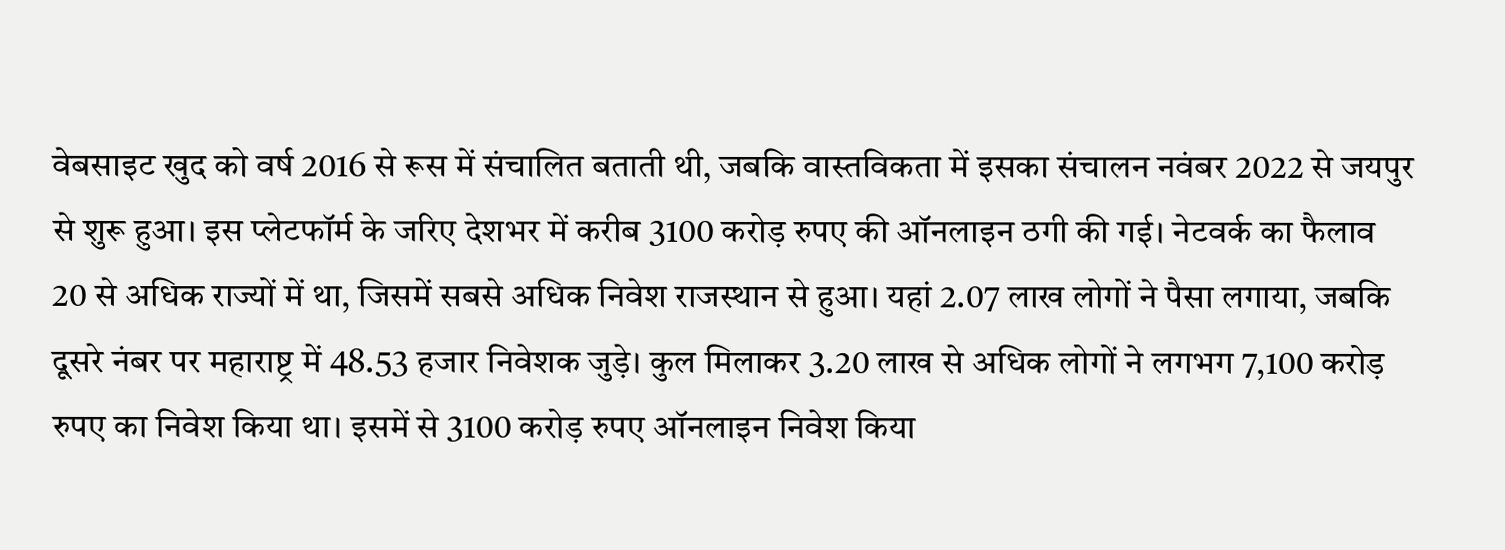वेबसाइट खुद को वर्ष 2016 से रूस में संचालित बताती थी, जबकि वास्तविकता में इसका संचालन नवंबर 2022 से जयपुर से शुरू हुआ। इस प्लेटफॉर्म के जरिए देशभर में करीब 3100 करोड़ रुपए की ऑनलाइन ठगी की गई। नेटवर्क का फैलाव 20 से अधिक राज्यों में था, जिसमें सबसे अधिक निवेश राजस्थान से हुआ। यहां 2.07 लाख लोगों ने पैसा लगाया, जबकि दूसरे नंबर पर महाराष्ट्र में 48.53 हजार निवेशक जुड़े। कुल मिलाकर 3.20 लाख से अधिक लोगों ने लगभग 7,100 करोड़ रुपए का निवेश किया था। इसमें से 3100 करोड़ रुपए ऑनलाइन निवेश किया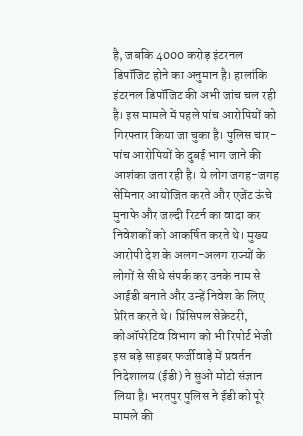है, जबकि 4000 करोड़ इंटरनल डिपॉजिट होने का अनुमान है। हालांकि इंटरनल डिपॉजिट की अभी जांच चल रही है। इस मामले में पहले पांच आरोपियों को गिरफ्तार किया जा चुका है। पुलिस चार-पांच आरोपियों के दुबई भाग जाने की आशंका जता रही है। ये लोग जगह-जगह सेमिनार आयोजित करते और एजेंट ऊंचे मुनाफे और जल्दी रिटर्न का वादा कर निवेशकों को आकर्षित करते थे। मुख्य आरोपी देश के अलग-अलग राज्यों के लोगों से सीधे संपर्क कर उनके नाम से आईडी बनाते और उन्हें निवेश के लिए प्रेरित करते थे। प्रिंसिपल सेक्रेटरी, कोऑपरेटिव विभाग को भी रिपोर्ट भेजी इस बड़े साइबर फर्जीवाड़े में प्रवर्तन निदेशालय (ईडी) ने सुओ मोटो संज्ञान लिया है। भरतपुर पुलिस ने ईडी को पूरे मामले की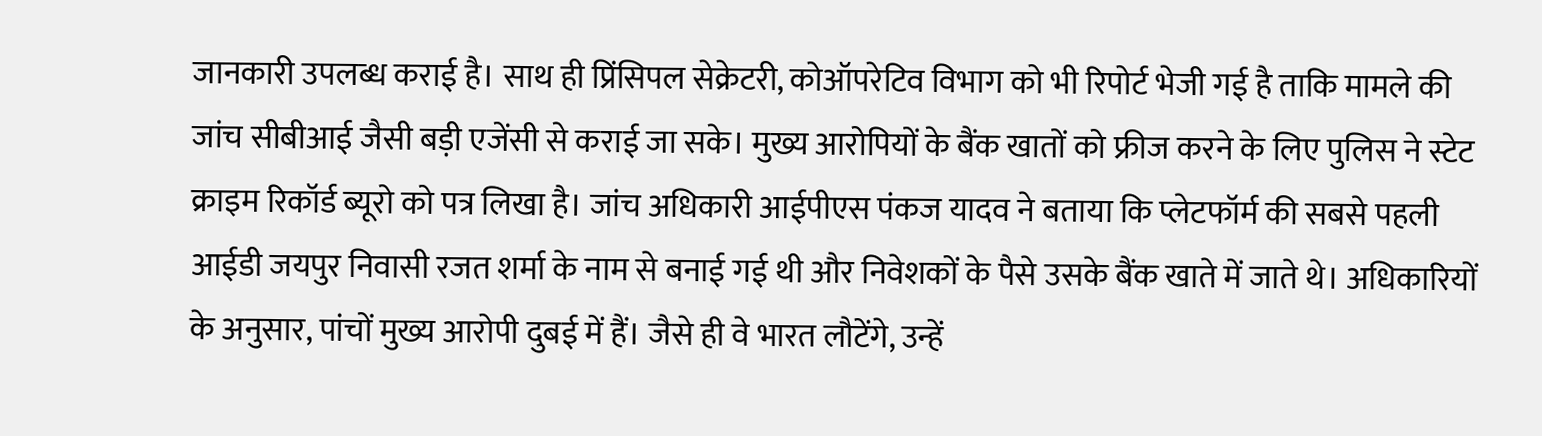जानकारी उपलब्ध कराई है। साथ ही प्रिंसिपल सेक्रेटरी, कोऑपरेटिव विभाग को भी रिपोर्ट भेजी गई है ताकि मामले की जांच सीबीआई जैसी बड़ी एजेंसी से कराई जा सके। मुख्य आरोपियों के बैंक खातों को फ्रीज करने के लिए पुलिस ने स्टेट क्राइम रिकॉर्ड ब्यूरो को पत्र लिखा है। जांच अधिकारी आईपीएस पंकज यादव ने बताया कि प्लेटफॉर्म की सबसे पहली आईडी जयपुर निवासी रजत शर्मा के नाम से बनाई गई थी और निवेशकों के पैसे उसके बैंक खाते में जाते थे। अधिकारियों के अनुसार, पांचों मुख्य आरोपी दुबई में हैं। जैसे ही वे भारत लौटेंगे, उन्हें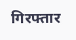गिरफ्तार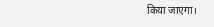किया जाएगा।